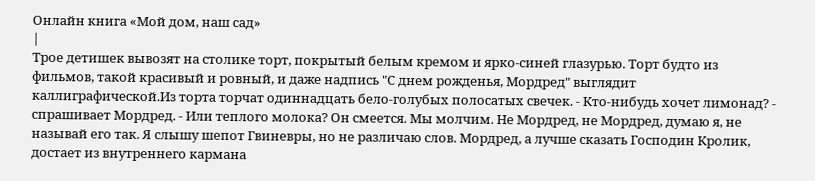Онлайн книга «Мой дом, наш сад»
|
Трое детишек вывозят на столике торт, покрытый белым кремом и ярко-синей глазурью. Торт будто из фильмов, такой красивый и ровный, и даже надпись "С днем рожденья, Мордред" выглядит каллиграфической.Из торта торчат одиннадцать бело-голубых полосатых свечек. - Кто-нибудь хочет лимонад? - спрашивает Мордред. - Или теплого молока? Он смеется. Мы молчим. Не Мордред, не Мордред, думаю я, не называй его так. Я слышу шепот Гвиневры, но не различаю слов. Мордред, а лучше сказать Господин Кролик, достает из внутреннего кармана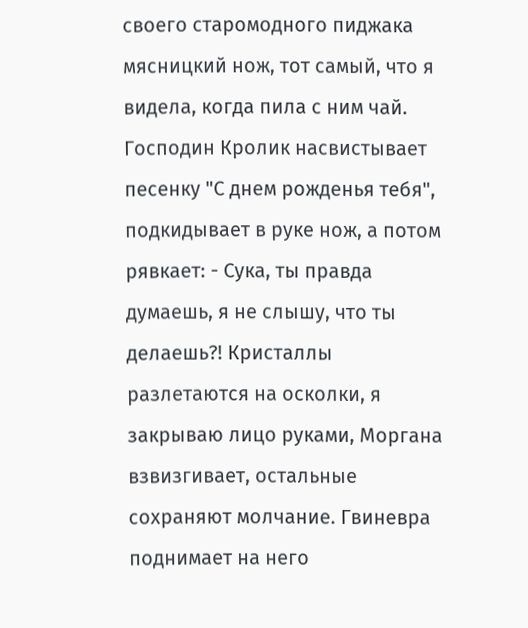своего старомодного пиджака мясницкий нож, тот самый, что я видела, когда пила с ним чай. Господин Кролик насвистывает песенку "С днем рожденья тебя", подкидывает в руке нож, а потом рявкает: - Сука, ты правда думаешь, я не слышу, что ты делаешь?! Кристаллы разлетаются на осколки, я закрываю лицо руками, Моргана взвизгивает, остальные сохраняют молчание. Гвиневра поднимает на него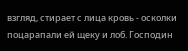взгляд, стирает с лица кровь - осколки поцарапали ей щеку и лоб. Господин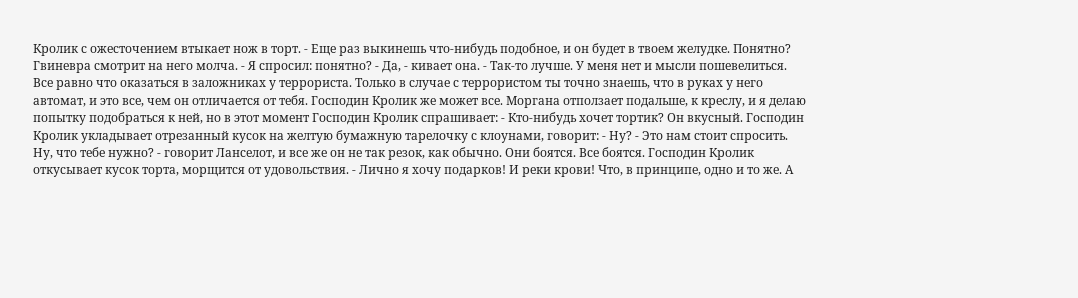Кролик с ожесточением втыкает нож в торт. - Еще раз выкинешь что-нибудь подобное, и он будет в твоем желудке. Понятно? Гвиневра смотрит на него молча. - Я спросил: понятно? - Да, - кивает она. - Так-то лучше. У меня нет и мысли пошевелиться. Все равно что оказаться в заложниках у террориста. Только в случае с террористом ты точно знаешь, что в руках у него автомат, и это все, чем он отличается от тебя. Господин Кролик же может все. Моргана отползает подальше, к креслу, и я делаю попытку подобраться к ней, но в этот момент Господин Кролик спрашивает: - Кто-нибудь хочет тортик? Он вкусный. Господин Кролик укладывает отрезанный кусок на желтую бумажную тарелочку с клоунами, говорит: - Ну? - Это нам стоит спросить. Ну, что тебе нужно? - говорит Ланселот, и все же он не так резок, как обычно. Они боятся. Все боятся. Господин Кролик откусывает кусок торта, морщится от удовольствия. - Лично я хочу подарков! И реки крови! Что, в принципе, одно и то же. А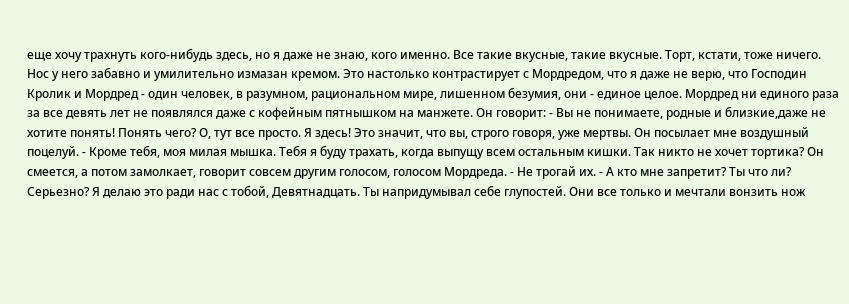еще хочу трахнуть кого-нибудь здесь, но я даже не знаю, кого именно. Все такие вкусные, такие вкусные. Торт, кстати, тоже ничего. Нос у него забавно и умилительно измазан кремом. Это настолько контрастирует с Мордредом, что я даже не верю, что Господин Кролик и Мордред - один человек, в разумном, рациональном мире, лишенном безумия, они - единое целое. Мордред ни единого раза за все девять лет не появлялся даже с кофейным пятнышком на манжете. Он говорит: - Вы не понимаете, родные и близкие,даже не хотите понять! Понять чего? О, тут все просто. Я здесь! Это значит, что вы, строго говоря, уже мертвы. Он посылает мне воздушный поцелуй. - Кроме тебя, моя милая мышка. Тебя я буду трахать, когда выпущу всем остальным кишки. Так никто не хочет тортика? Он смеется, а потом замолкает, говорит совсем другим голосом, голосом Мордреда. - Не трогай их. - А кто мне запретит? Ты что ли? Серьезно? Я делаю это ради нас с тобой, Девятнадцать. Ты напридумывал себе глупостей. Они все только и мечтали вонзить нож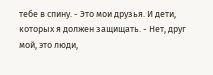тебе в спину. - Это мои друзья. И дети, которых я должен защищать. - Нет, друг мой, это люди,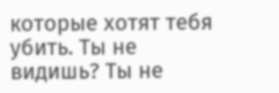которые хотят тебя убить. Ты не видишь? Ты не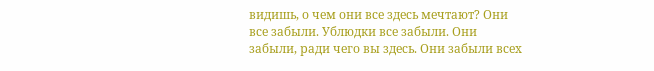видишь, о чем они все здесь мечтают? Они все забыли. Ублюдки все забыли. Они забыли, ради чего вы здесь. Они забыли всех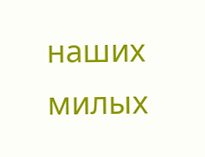наших милых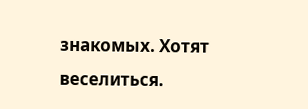знакомых. Хотят веселиться.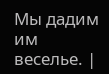Мы дадим им веселье. |